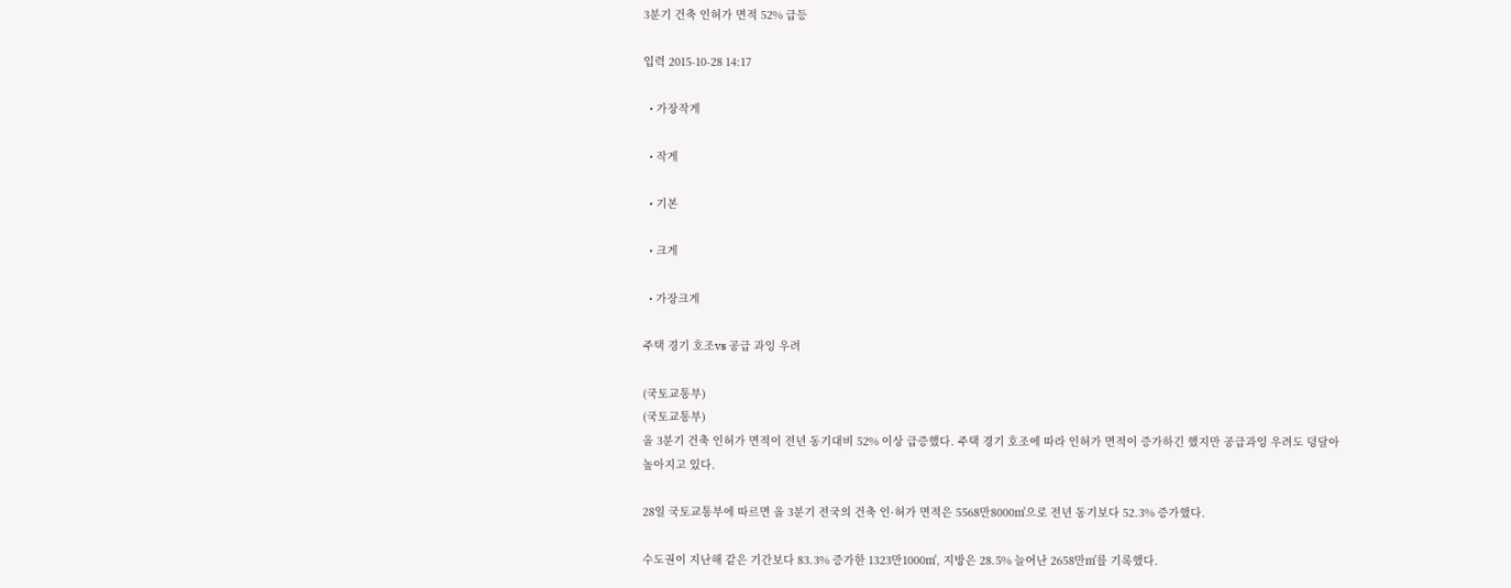3분기 건축 인허가 면적 52% 급등

입력 2015-10-28 14:17

  • 가장작게

  • 작게

  • 기본

  • 크게

  • 가장크게

주택 경기 호조vs 공급 과잉 우려

(국토교통부)
(국토교통부)
올 3분기 건축 인허가 면적이 전년 동기대비 52% 이상 급증했다. 주택 경기 호조에 따라 인허가 면적이 증가하긴 했지만 공급과잉 우려도 덩달아 높아지고 있다.

28일 국토교통부에 따르면 올 3분기 전국의 건축 인·허가 면적은 5568만8000㎡으로 전년 동기보다 52.3% 증가했다.

수도권이 지난해 같은 기간보다 83.3% 증가한 1323만1000㎡, 지방은 28.5% 늘어난 2658만㎡를 기록했다.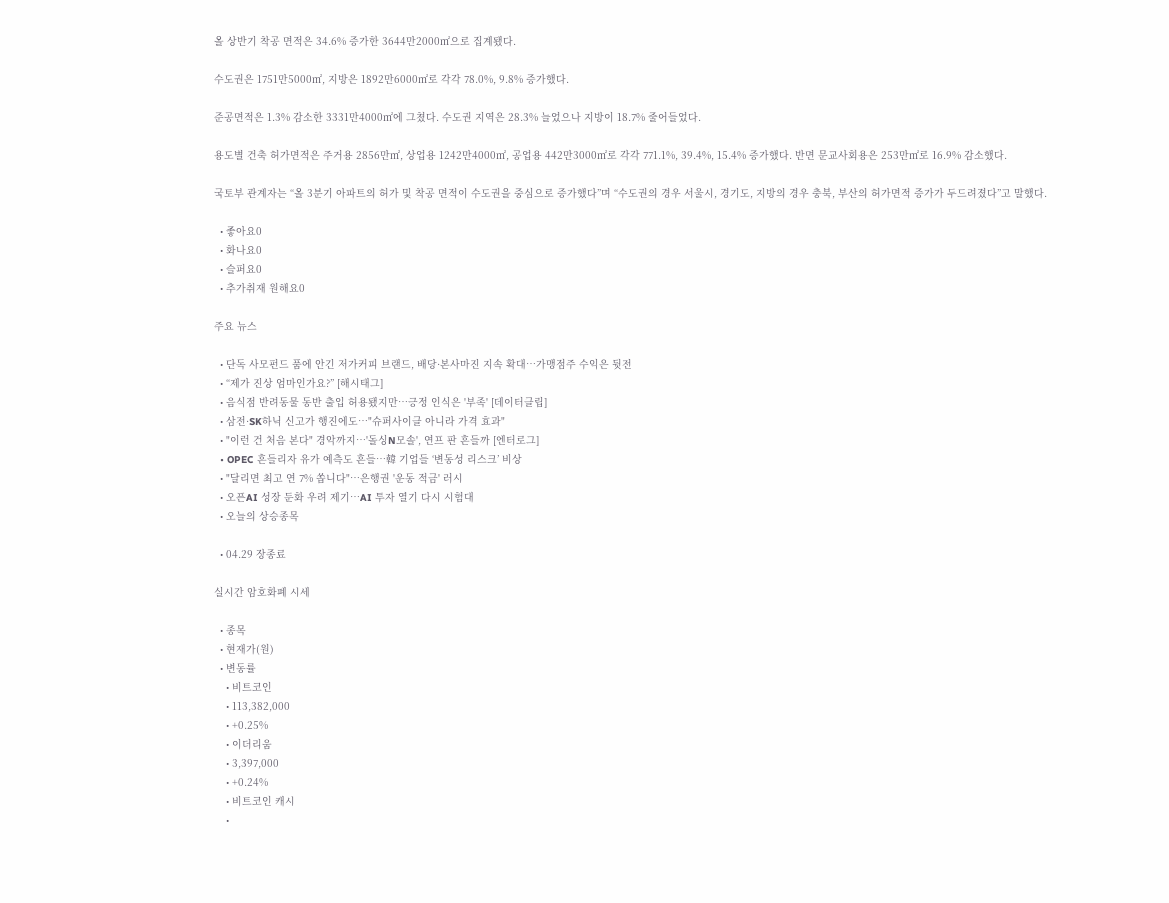올 상반기 착공 면적은 34.6% 증가한 3644만2000㎡으로 집계됐다.

수도권은 1751만5000㎡, 지방은 1892만6000㎡로 각각 78.0%, 9.8% 증가했다.

준공면적은 1.3% 감소한 3331만4000㎡에 그쳤다. 수도권 지역은 28.3% 늘었으나 지방이 18.7% 줄어들었다.

용도별 건축 허가면적은 주거용 2856만㎡, 상업용 1242만4000㎡, 공업용 442만3000㎡로 각각 771.1%, 39.4%, 15.4% 증가했다. 반면 문교사회용은 253만㎡로 16.9% 감소했다.

국토부 관계자는 “올 3분기 아파트의 허가 및 착공 면적이 수도권을 중심으로 증가했다”며 “수도권의 경우 서울시, 경기도, 지방의 경우 충북, 부산의 허가면적 증가가 두드려졌다”고 말했다.

  • 좋아요0
  • 화나요0
  • 슬퍼요0
  • 추가취재 원해요0

주요 뉴스

  • 단독 사모펀드 품에 안긴 저가커피 브랜드, 배당·본사마진 지속 확대…가맹점주 수익은 뒷전
  • “제가 진상 엄마인가요?” [해시태그]
  • 음식점 반려동물 동반 출입 허용됐지만…긍정 인식은 '부족' [데이터클립]
  • 삼전·SK하닉 신고가 행진에도⋯"슈퍼사이클 아니라 가격 효과"
  • "이런 건 처음 본다" 경악까지⋯'돌싱N모솔', 연프 판 흔들까 [엔터로그]
  • OPEC 흔들리자 유가 예측도 흔들…韓 기업들 ‘변동성 리스크’ 비상
  • "달리면 최고 연 7% 쏩니다"…은행권 '운동 적금' 러시
  • 오픈AI 성장 둔화 우려 제기⋯AI 투자 열기 다시 시험대
  • 오늘의 상승종목

  • 04.29 장종료

실시간 암호화폐 시세

  • 종목
  • 현재가(원)
  • 변동률
    • 비트코인
    • 113,382,000
    • +0.25%
    • 이더리움
    • 3,397,000
    • +0.24%
    • 비트코인 캐시
    •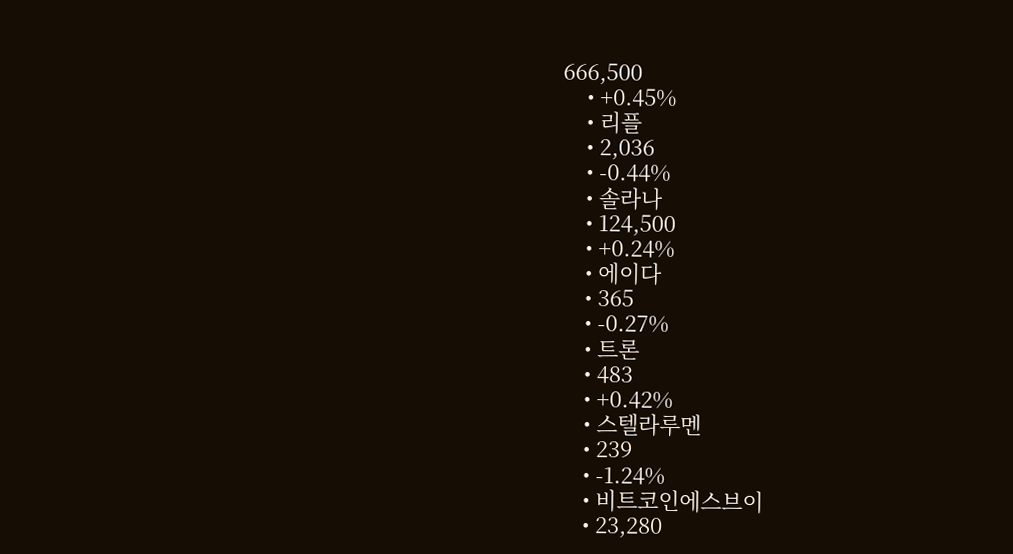666,500
    • +0.45%
    • 리플
    • 2,036
    • -0.44%
    • 솔라나
    • 124,500
    • +0.24%
    • 에이다
    • 365
    • -0.27%
    • 트론
    • 483
    • +0.42%
    • 스텔라루멘
    • 239
    • -1.24%
    • 비트코인에스브이
    • 23,280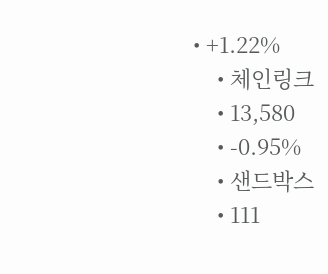• +1.22%
    • 체인링크
    • 13,580
    • -0.95%
    • 샌드박스
    • 111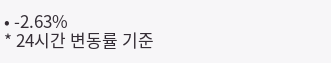• -2.63%
* 24시간 변동률 기준